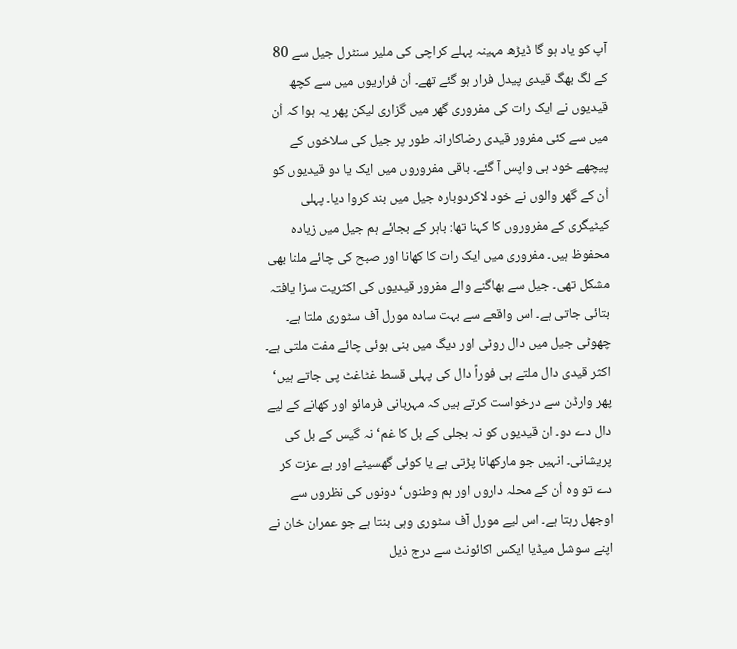آپ کو یاد ہو گا ڈیڑھ مہینہ پہلے کراچی کی ملیر سنٹرل جیل سے 80 کے لگ بھگ قیدی پیدل فرار ہو گئے تھے۔ اُن فراریوں میں سے کچھ قیدیوں نے ایک رات کی مفروری گھر میں گزاری لیکن پھر یہ ہوا کہ اُن میں سے کئی مفرور قیدی رضاکارانہ طور پر جیل کی سلاخوں کے پیچھے خود ہی واپس آ گئے۔ باقی مفروروں میں ایک یا دو قیدیوں کو اُن کے گھر والوں نے خود لاکردوبارہ جیل میں بند کروا دیا۔ پہلی کیٹیگری کے مفروروں کا کہنا تھا: باہر کے بجائے ہم جیل میں زیادہ محفوظ ہیں۔ مفروری میں ایک رات کا کھانا اور صبح کی چائے ملنا بھی مشکل تھی۔ جیل سے بھاگنے والے مفرور قیدیوں کی اکثریت سزا یافتہ بتائی جاتی ہے۔ اس واقعے سے بہت سادہ مورل آف سٹوری ملتا ہے۔ چھوٹی جیل میں دال روٹی اور دیگ میں بنی ہوئی چائے مفت ملتی ہے۔ اکثر قیدی دال ملتے ہی فوراً دال کی پہلی قسط غٹاغٹ پی جاتے ہیں‘ پھر وارڈن سے درخواست کرتے ہیں کہ مہربانی فرمائو اور کھانے کے لیے دال دے دو۔ ان قیدیوں کو نہ بجلی کے بل کا غم‘ نہ گیس کے بل کی پریشانی۔ انہیں جو مارکھانا پڑتی ہے یا کوئی گھسیٹے اور بے عزت کر دے تو وہ اُن کے محلہ داروں اور ہم وطنوں‘ دونوں کی نظروں سے اوجھل رہتا ہے۔ اس لیے مورل آف سٹوری وہی بنتا ہے جو عمران خان نے اپنے سوشل میڈیا ایکس اکائونٹ سے درج ذیل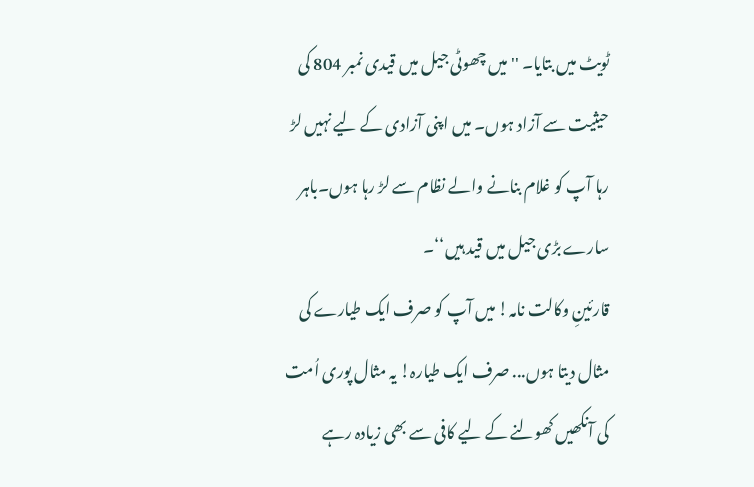ٹویٹ میں بتایا۔ ''میں چھوٹی جیل میں قیدی نمبر 804 کی حیثیت سے آزاد ہوں۔ میں اپنی آزادی کے لیے نہیں لڑ رہا آپ کو غلام بنانے والے نظام سے لڑ رہا ہوں۔باہر سارے بڑی جیل میں قید ہیں‘‘۔
قارئینِ وکالت نامہ! میں آپ کو صرف ایک طیارے کی مثال دیتا ہوں... صرف ایک طیارہ! یہ مثال پوری اُمت کی آنکھیں کھولنے کے لیے کافی سے بھی زیادہ رہے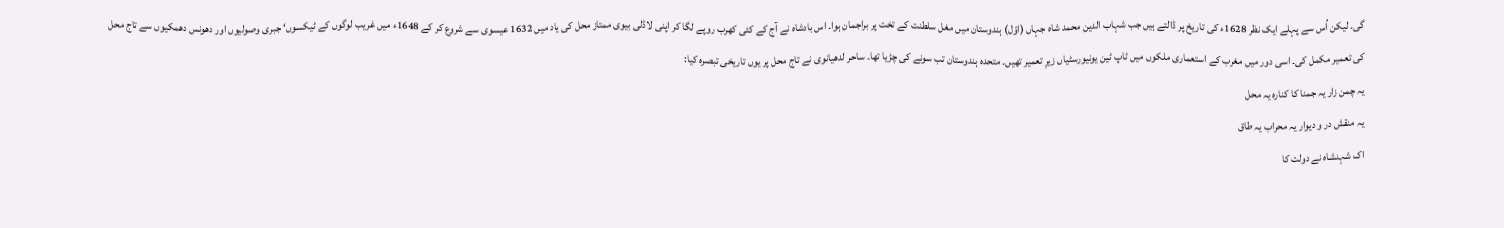گی۔ لیکن اُس سے پہلے ایک نظر 1628ء کی تاریخ پر ڈالتے ہیں جب شہاب الدین محمد شاہ جہاں (اوّل) ہندوستان میں مغل سلطنت کے تخت پر براجمان ہوا۔ اس بادشاہ نے آج کے کئی کھرب روپے لگا کر اپنی لاڈلی بیوی ممتاز محل کی یاد میں 1632 عیسوی سے شروع کر کے 1648ء میں غریب لوگوں کے ٹیکسوں‘ جبری وصولیوں اور دھونس دھمکیوں سے تاج محل کی تعمیر مکمل کی۔ اسی دور میں مغرب کے استعماری ملکوں میں ٹاپ ٹین یونیورسٹیاں زیرِ تعمیر تھیں۔ متحدہ ہندوستان تب سونے کی چڑیا تھا۔ ساحر لدھیانوی نے تاج محل پر یوں تاریخی تبصرہ کیا:
یہ چمن زار یہ جمنا کا کنارہ یہ محل
یہ منقش در و دیوار یہ محراب یہ طاق
اک شہنشاہ نے دولت کا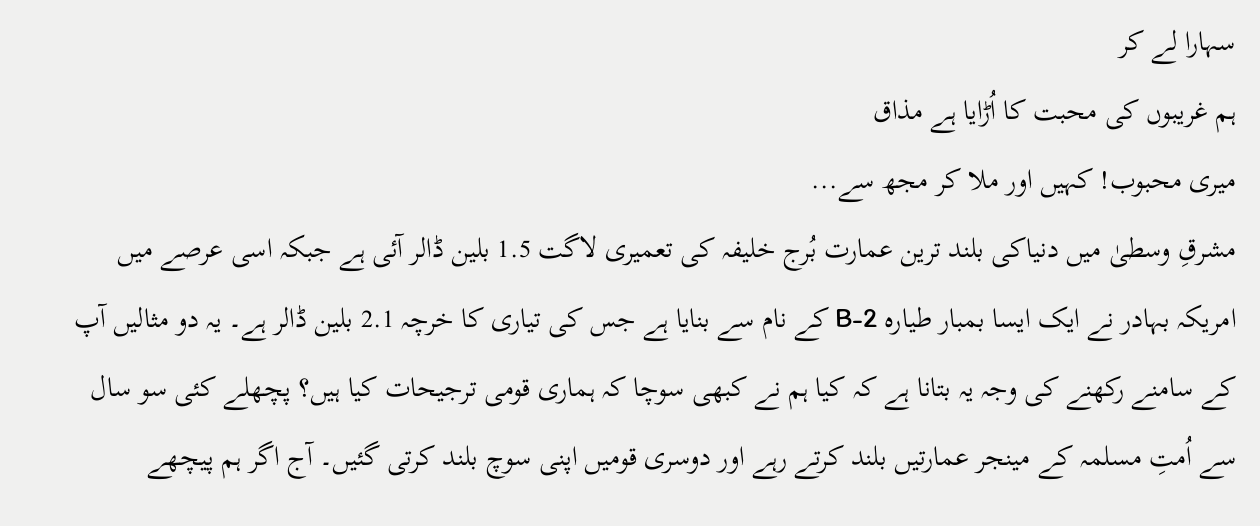سہارا لے کر
ہم غریبوں کی محبت کا اُڑایا ہے مذاق
میری محبوب! کہیں اور ملا کر مجھ سے...
مشرقِ وسطیٰ میں دنیاکی بلند ترین عمارت بُرج خلیفہ کی تعمیری لاگت 1.5 بلین ڈالر آئی ہے جبکہ اسی عرصے میں امریکہ بہادر نے ایک ایسا بمبار طیارہ B-2 کے نام سے بنایا ہے جس کی تیاری کا خرچہ 2.1 بلین ڈالر ہے۔ یہ دو مثالیں آپ کے سامنے رکھنے کی وجہ یہ بتانا ہے کہ کیا ہم نے کبھی سوچا کہ ہماری قومی ترجیحات کیا ہیں؟ پچھلے کئی سو سال سے اُمتِ مسلمہ کے مینجر عمارتیں بلند کرتے رہے اور دوسری قومیں اپنی سوچ بلند کرتی گئیں۔ آج اگر ہم پیچھے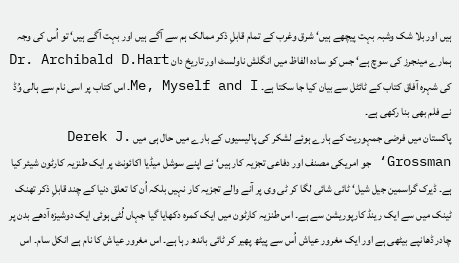ہیں اور بلا شک وشبہ بہت پیچھے ہیں‘ شرق وغرب کے تمام قابلِ ذکر ممالک ہم سے آگے ہیں اور بہت آگے ہیں‘ تو اُس کی وجہ ہمارے مینجرز کی سوچ ہے‘ جس کو سادہ الفاظ میں انگلش ناولسٹ اور تاریخ دان Dr. Archibald D.Hart کی شہرہ آفاق کتاب کے ٹائٹل سے بیان کیا جا سکتا ہے۔ Me, Myself and I۔ اس کتاب پر اسی نام سے ہالی وُڈ نے فلم بھی بنا رکھی ہے۔
پاکستان میں فرضی جمہوریت کے ہارے ہوئے لشکر کی پالیسیوں کے بارے میں حال ہی میں Derek J. Grossman‘ جو امریکی مصنف اور دفاعی تجزیہ کار ہیں‘ نے اپنے سوشل میڈیا اکائونٹ پر ایک طنزیہ کارٹون شیئر کیا ہے۔ ڈیرک گراسمین جیل شیل‘ ٹائی شائی لگا کر ٹی وی پر آنے والے تجزیہ کار نہیں بلکہ اُن کا تعلق دنیا کے چند قابلِ ذکر تھنک ٹینک میں سے ایک رینڈ کارپوریشن سے ہے۔ اس طنزیہ کارٹون میں ایک کمرہ دکھایا گیا جہاں لُٹی ہوئی ایک دوشیزہ آدھے بدن پر چادر ڈھانپے بیٹھی ہے اور ایک مغرور عیاش اُس سے پیٹھ پھیر کر ٹائی باندھ رہا ہے۔ اس مغرور عیاش کا نام ہے انکل سام۔ اس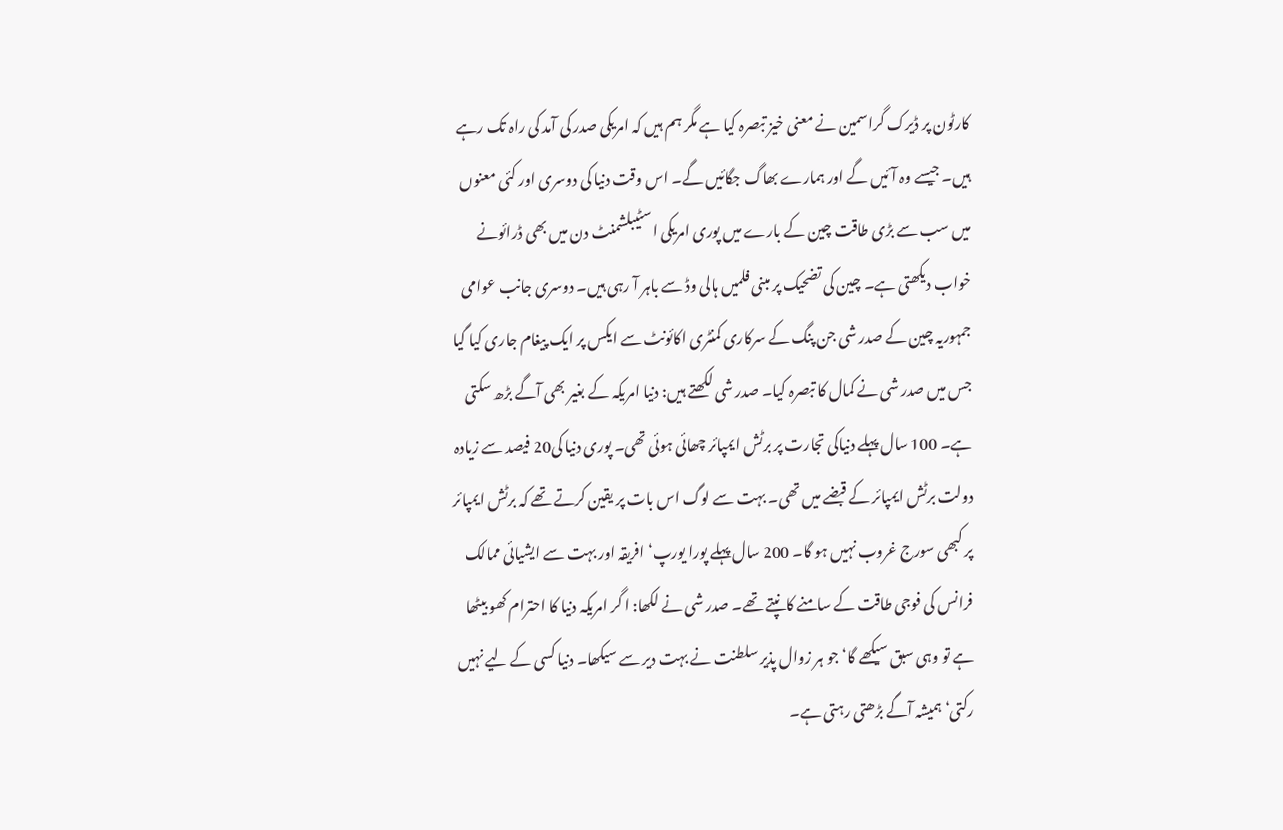کارٹون پر ڈیرک گراسمین نے معنی خیز تبصرہ کیا ہے مگر ہم ہیں کہ امریکی صدر کی آمد کی راہ تک رہے ہیں۔ جیسے وہ آئیں گے اور ہمارے بھاگ جگائیں گے۔ اس وقت دنیا کی دوسری اور کئی معنوں میں سب سے بڑی طاقت چین کے بارے میں پوری امریکی اسٹیبلشمنٹ دن میں بھی ڈرائونے خواب دیکھتی ہے۔ چین کی تضحیک پر مبنی فلمیں ہالی وڈ سے باہر آ رہی ہیں۔ دوسری جانب عوامی جمہوریہ چین کے صدر شی جن پنگ کے سرکاری کمنٹری اکائونٹ سے ایکس پر ایک پیغام جاری کیا گیا جس میں صدر شی نے کمال کا تبصرہ کیا۔ صدر شی لکھتے ہیں: دنیا امریکہ کے بغیر بھی آگے بڑھ سکتی ہے۔ 100 سال پہلے دنیاکی تجارت پر برٹش ایمپائر چھائی ہوئی تھی۔ پوری دنیا کی20 فیصد سے زیادہ دولت برٹش ایمپائر کے قبضے میں تھی۔ بہت سے لوگ اس بات پر یقین کرتے تھے کہ برٹش ایمپائر پر کبھی سورج غروب نہیں ہو گا۔ 200 سال پہلے پورا یورپ‘ افریقہ اور بہت سے ایشیائی ممالک فرانس کی فوجی طاقت کے سامنے کانپتے تھے۔ صدر شی نے لکھا: ا گر امریکہ دنیا کا احترام کھو بیٹھا ہے تو وہی سبق سیکھے گا‘ جو ہر زوال پذیر سلطنت نے بہت دیر سے سیکھا۔ دنیا کسی کے لیے نہیں رکتی‘ ہمیشہ آگے بڑھتی رہتی ہے۔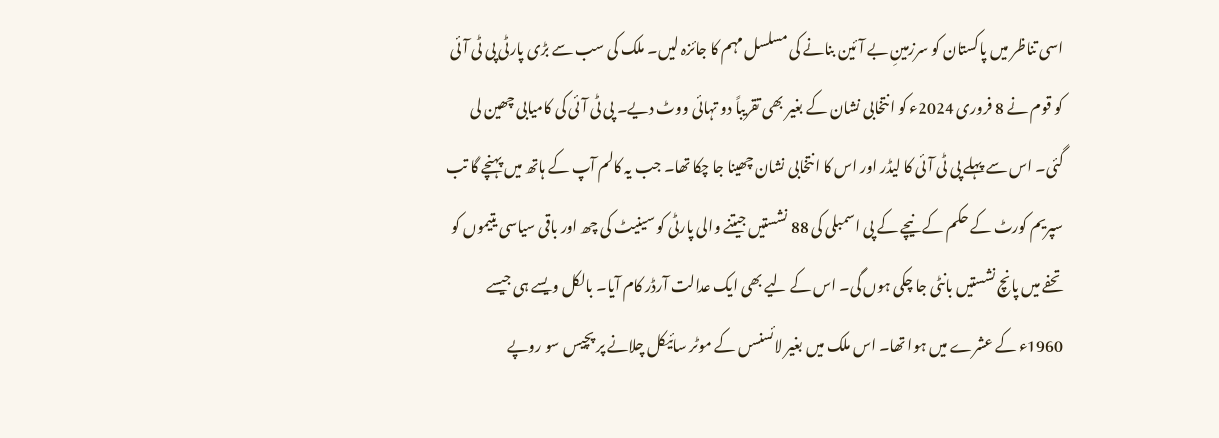اسی تناظر میں پاکستان کو سرزمینِ بے آئین بنانے کی مسلسل مہم کا جائزہ لیں۔ ملک کی سب سے بڑی پارٹی پی ٹی آئی کو قوم نے 8 فروری 2024ء کو انتخابی نشان کے بغیر بھی تقریباً دو تہائی ووٹ دیے۔ پی ٹی آئی کی کامیابی چھین لی گئی۔ اس سے پہلے پی ٹی آئی کا لیڈر اور اس کا انتخابی نشان چھینا جا چکا تھا۔ جب یہ کالم آپ کے ہاتھ میں پہنچے گا تب سپریم کورٹ کے حکم کے نیچے کے پی اسمبلی کی 88 نشستیں جیتنے والی پارٹی کو سینیٹ کی چھ اور باقی سیاسی یتیموں کو تحفے میں پانچ نشستیں بانٹی جا چکی ہوں گی۔ اس کے لیے بھی ایک عدالت آرڈر کام آیا۔ بالکل ویسے ہی جیسے 1960ء کے عشرے میں ہوا تھا۔ اس ملک میں بغیر لائسنسں کے موٹر سائیکل چلانے پر پچیس سو روپے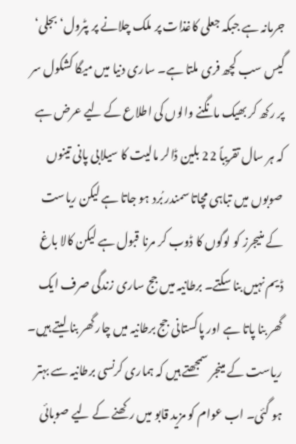جرمانہ ہے جبکہ جعلی کاغذات پر ملک چلانے پر پٹرول‘ بجلی‘ گیس سب کچھ فری ملتا ہے۔ ساری دنیا میں میگا کشکول سر پر رکھ کر بھیک مانگنے والوں کی اطلاع کے لیے عرض ہے کہ ہر سال تقریباً 22 بلین ڈالر مالیت کا سیلابی پانی تینوں صوبوں میں تباہی مچاتا سمندر بُرد ہو جاتا ہے لیکن ریاست کے منیجرز کو لوگوں کا ڈوب کر مرنا قبول ہے لیکن کالا باغ ڈیم نہیں بنا سکتے۔ برطانیہ میں جج ساری زندگی صرف ایک گھر بنا پاتا ہے اور پاکستانی جج برطانیہ میں چار گھر بنا لیتے ہیں۔ ریاست کے مینجر سمجھتے ہیں کہ ہماری کرنسی برطانیہ سے بہتر ہو گئی۔ اب عوام کو مزید قابو میں رکھنے کے لیے صوبائی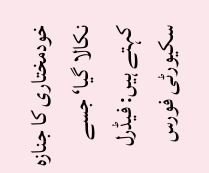خودمختاری کا جنازہ نکالا گیا‘ جسے کہتے ہیں: فیڈرل سکیورٹی فورس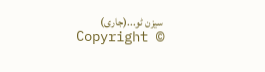سیزن ٹو...(جاری)
Copyright ©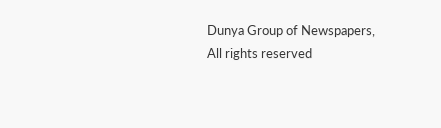Dunya Group of Newspapers, All rights reserved